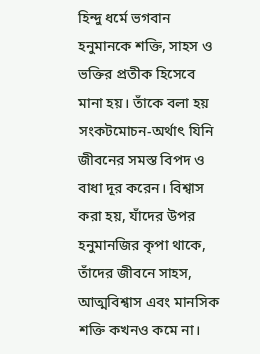হিন্দু ধর্মে ভগবান হনুমানকে শক্তি, সাহস ও ভক্তির প্রতীক হিসেবে মানা হয়। তাঁকে বলা হয় সংকটমোচন-অর্থাৎ যিনি জীবনের সমস্ত বিপদ ও বাধা দূর করেন। বিশ্বাস করা হয়, যাঁদের উপর হনুমানজির কৃপা থাকে, তাঁদের জীবনে সাহস, আত্মবিশ্বাস এবং মানসিক শক্তি কখনও কমে না।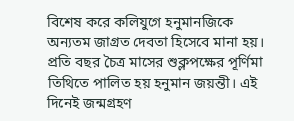বিশেষ করে কলিযুগে হনুমানজিকে অন্যতম জাগ্রত দেবতা হিসেবে মানা হয়।
প্রতি বছর চৈত্র মাসের শুক্লপক্ষের পূর্ণিমা তিথিতে পালিত হয় হনুমান জয়ন্তী। এই দিনেই জন্মগ্রহণ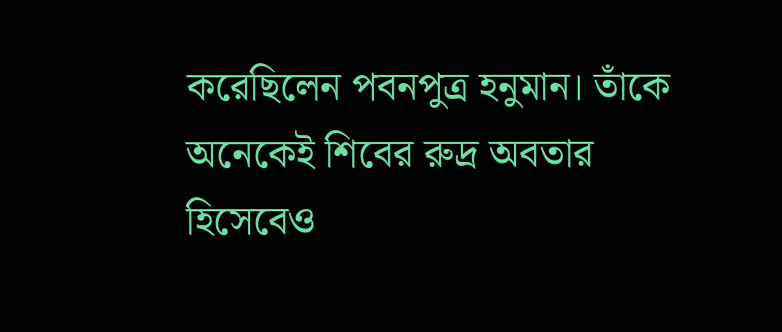করেছিলেন পবনপুত্র হনুমান। তাঁকে অনেকেই শিবের রুদ্র অবতার হিসেবেও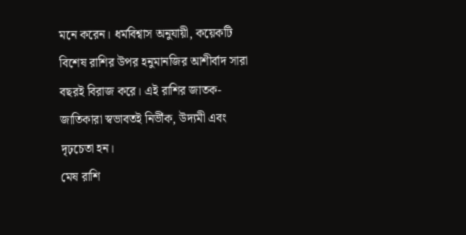মনে করেন। ধর্মবিশ্বাস অনুযায়ী, কয়েকটি বিশেষ রাশির উপর হনুমানজির আশীর্বাদ সারা বছরই বিরাজ করে। এই রাশির জাতক-জাতিকারা স্বভাবতই নির্ভীক, উদ্যমী এবং দৃঢ়চেতা হন।
মেষ রাশি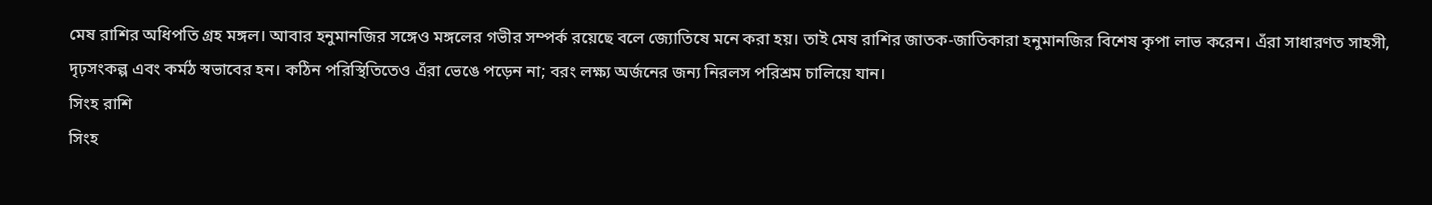মেষ রাশির অধিপতি গ্রহ মঙ্গল। আবার হনুমানজির সঙ্গেও মঙ্গলের গভীর সম্পর্ক রয়েছে বলে জ্যোতিষে মনে করা হয়। তাই মেষ রাশির জাতক-জাতিকারা হনুমানজির বিশেষ কৃপা লাভ করেন। এঁরা সাধারণত সাহসী, দৃঢ়সংকল্প এবং কর্মঠ স্বভাবের হন। কঠিন পরিস্থিতিতেও এঁরা ভেঙে পড়েন না; বরং লক্ষ্য অর্জনের জন্য নিরলস পরিশ্রম চালিয়ে যান।
সিংহ রাশি
সিংহ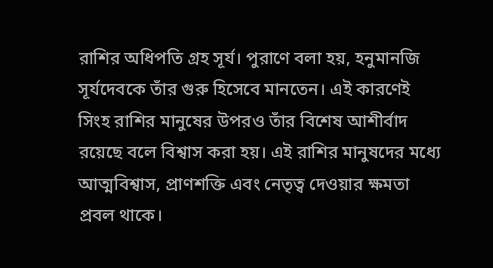রাশির অধিপতি গ্রহ সূর্য। পুরাণে বলা হয়, হনুমানজি সূর্যদেবকে তাঁর গুরু হিসেবে মানতেন। এই কারণেই সিংহ রাশির মানুষের উপরও তাঁর বিশেষ আশীর্বাদ রয়েছে বলে বিশ্বাস করা হয়। এই রাশির মানুষদের মধ্যে আত্মবিশ্বাস, প্রাণশক্তি এবং নেতৃত্ব দেওয়ার ক্ষমতা প্রবল থাকে।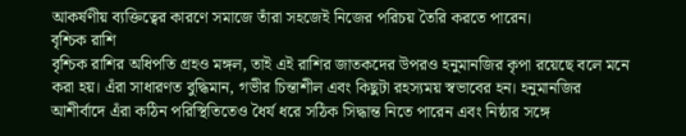আকর্ষণীয় ব্যক্তিত্বের কারণে সমাজে তাঁরা সহজেই নিজের পরিচয় তৈরি করতে পারেন।
বৃশ্চিক রাশি
বৃশ্চিক রাশির অধিপতি গ্রহও মঙ্গল, তাই এই রাশির জাতকদের উপরও হনুমানজির কৃপা রয়েছে বলে মনে করা হয়। এঁরা সাধারণত বুদ্ধিমান, গভীর চিন্তাশীল এবং কিছুটা রহস্যময় স্বভাবের হন। হনুমানজির আশীর্বাদে এঁরা কঠিন পরিস্থিতিতেও ধৈর্য ধরে সঠিক সিদ্ধান্ত নিতে পারেন এবং নিষ্ঠার সঙ্গে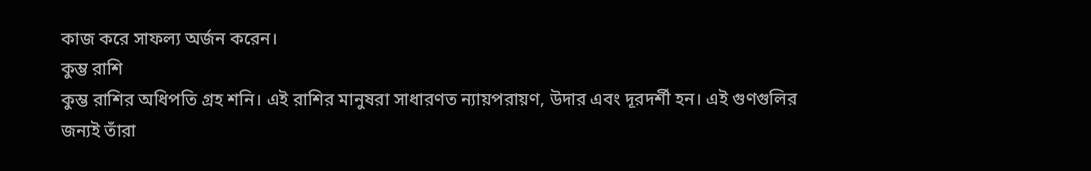কাজ করে সাফল্য অর্জন করেন।
কুম্ভ রাশি
কুম্ভ রাশির অধিপতি গ্রহ শনি। এই রাশির মানুষরা সাধারণত ন্যায়পরায়ণ, উদার এবং দূরদর্শী হন। এই গুণগুলির জন্যই তাঁরা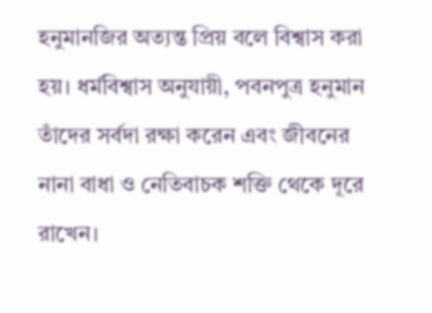হনুমানজির অত্যন্ত প্রিয় বলে বিশ্বাস করা হয়। ধর্মবিশ্বাস অনুযায়ী, পবনপুত্র হনুমান তাঁদের সর্বদা রক্ষা করেন এবং জীবনের নানা বাধা ও নেতিবাচক শক্তি থেকে দূরে রাখেন।